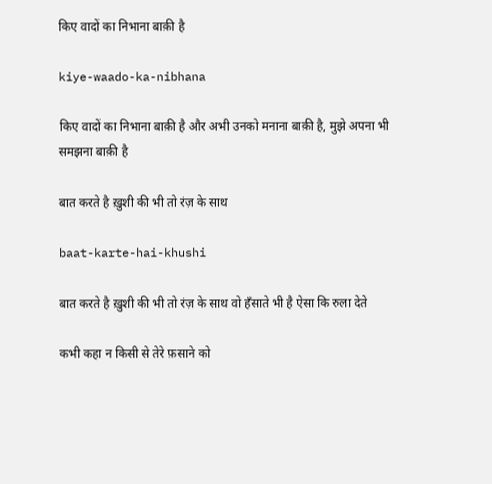किए वादों का निभाना बाक़ी है

kiye-waado-ka-nibhana

किए वादों का निभाना बाक़ी है और अभी उनको मनाना बाक़ी है, मुझे अपना भी समझना बाक़ी है

बात करते है ख़ुशी की भी तो रंज़ के साथ

baat-karte-hai-khushi

बात करते है ख़ुशी की भी तो रंज़ के साथ वो हँसाते भी है ऐसा कि रुला देते

कभी कहा न किसी से तेरे फ़साने को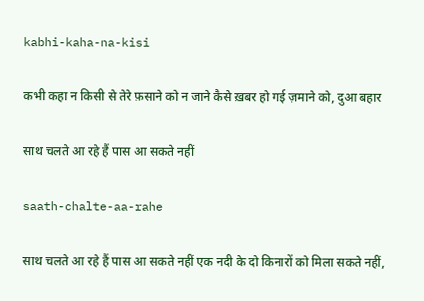kabhi-kaha-na-kisi

कभी कहा न किसी से तेरे फ़साने को न जाने कैसे ख़बर हो गई ज़माने को, दुआ बहार

साथ चलते आ रहे हैं पास आ सकते नहीं

saath-chalte-aa-rahe

साथ चलते आ रहे हैं पास आ सकते नहीं एक नदी के दो किनारों को मिला सकते नहीं,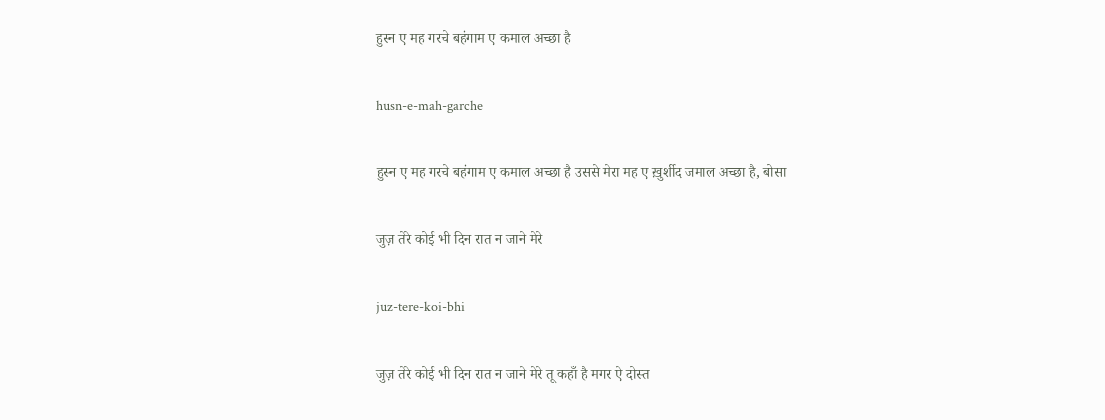हुस्न ए मह गरचे बहंगाम ए कमाल अच्छा है

husn-e-mah-garche

हुस्न ए मह गरचे बहंगाम ए कमाल अच्छा है उससे मेरा मह ए ख़ुर्शीद जमाल अच्छा है, बोसा

जुज़ तेरे कोई भी दिन रात न जाने मेरे

juz-tere-koi-bhi

जुज़ तेरे कोई भी दिन रात न जाने मेरे तू कहाँ है मगर ऐ दोस्त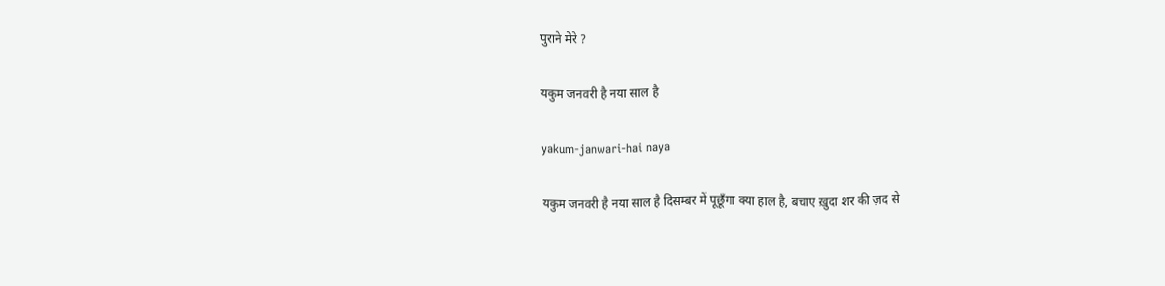पुराने मेरे ?

यकुम जनवरी है नया साल है

yakum-janwari-hai naya

यकुम जनवरी है नया साल है दिसम्बर में पूछूँगा क्या हाल है, बचाए ख़ुदा शर की ज़द से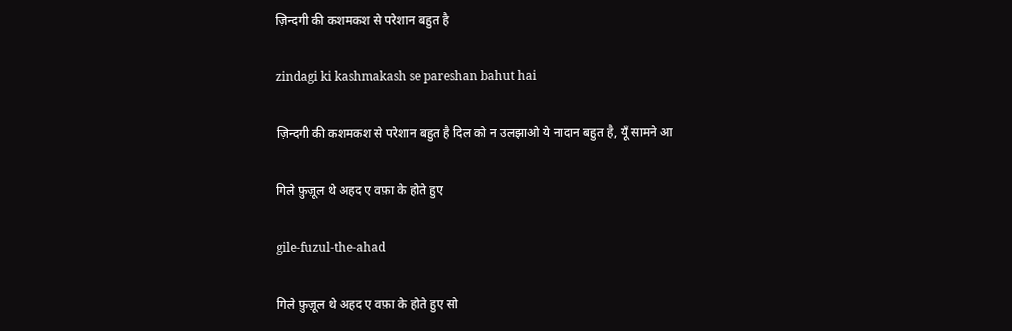ज़िन्दगी की कशमकश से परेशान बहुत है

zindagi ki kashmakash se pareshan bahut hai

ज़िन्दगी की कशमकश से परेशान बहुत है दिल को न उलझाओ ये नादान बहुत है, यूँ सामने आ

गिले फ़ुज़ूल थे अहद ए वफ़ा के होते हुए

gile-fuzul-the-ahad

गिले फ़ुज़ूल थे अहद ए वफ़ा के होते हुए सो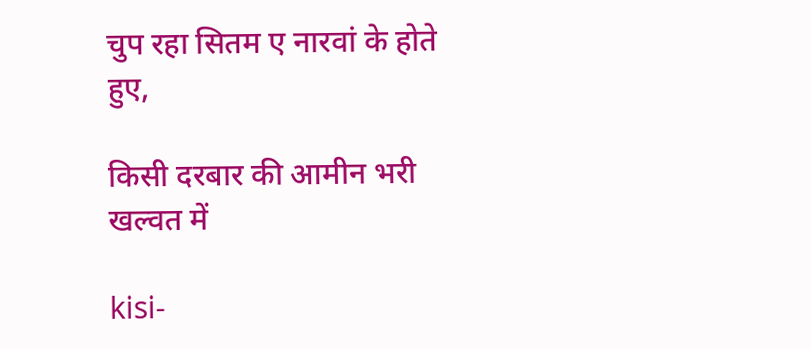चुप रहा सितम ए नारवां के होते हुए,

किसी दरबार की आमीन भरी खल्वत में

kisi-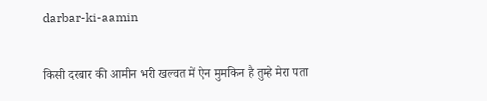darbar-ki-aamin

किसी दरबार की आमीन भरी खल्वत में ऐन मुमकिन है तुम्हे मेरा पता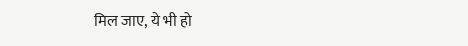मिल जाए, ये भी हो